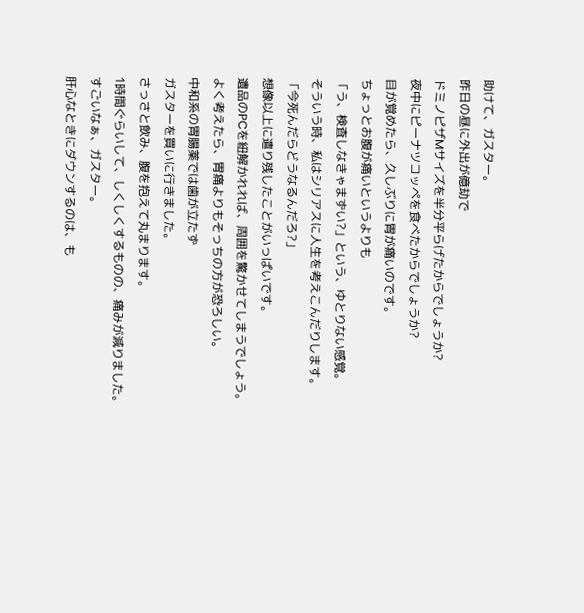助けて、ガスター。
昨日の昼に外出が億劫で
ドミノピザMサイズを半分平らげたからでしょうか?
夜中にピーナツコッペを食べたからでしょうか?
目が覚めたら、久しぶりに胃が痛いのです。
ちょっとお腹が痛いというよりも
「う、検査しなきゃまずい?」という、ゆとりない感覚。
そういう時、私はシリアスに人生を考えこんだりします。
「今死んだらどうなるんだろ?」
想像以上に遣り残したことがいっぱいです。
遺品のPCを紐解かれれば、周囲を驚かせてしまうでしょう。
よく考えたら、胃痛よりもそっちの方が恐ろしい。
中和系の胃腸薬では歯が立たず
ガスターを買いに行きました。
さっさと飲み、腹を抱えて丸まります。
1時間ぐらいして、しくしくするものの、痛みが減りました。
すごいなぁ、ガスター。
肝心なときにダウンするのは、も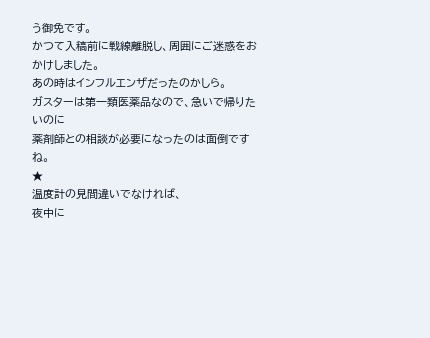う御免です。
かつて入稿前に戦線離脱し、周囲にご迷惑をおかけしました。
あの時はインフルエンザだったのかしら。
ガスターは第一類医薬品なので、急いで帰りたいのに
薬剤師との相談が必要になったのは面倒ですね。
★
温度計の見間違いでなければ、
夜中に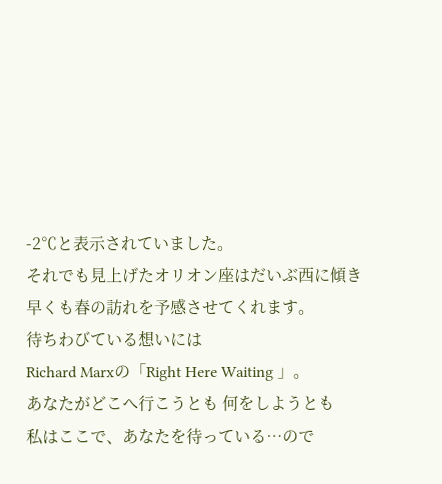-2℃と表示されていました。
それでも見上げたオリオン座はだいぶ西に傾き
早くも春の訪れを予感させてくれます。
待ちわびている想いには
Richard Marxの「Right Here Waiting 」。
あなたがどこへ行こうとも 何をしようとも
私はここで、あなたを待っている…ので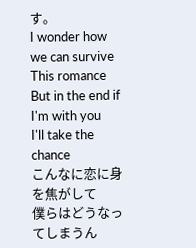す。
I wonder how we can survive
This romance
But in the end if I'm with you
I'll take the chance
こんなに恋に身を焦がして
僕らはどうなってしまうん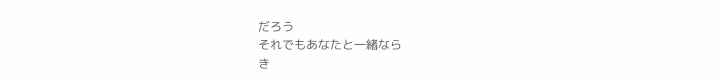だろう
それでもあなたと一緒なら
き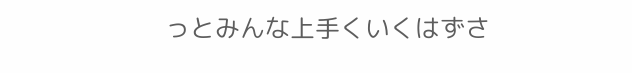っとみんな上手くいくはずさ